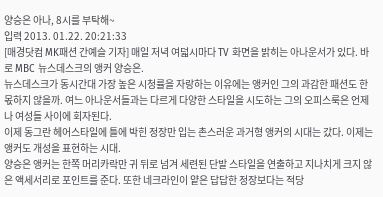양승은 아나, 8시를 부탁해~
입력 2013. 01.22. 20:21:33
[매경닷컴 MK패션 간예슬 기자] 매일 저녁 여덟시마다 TV 화면을 밝히는 아나운서가 있다. 바로 MBC 뉴스데스크의 앵커 양승은.
뉴스데스크가 동시간대 가장 높은 시청률을 자랑하는 이유에는 앵커인 그의 과감한 패션도 한몫하지 않을까. 여느 아나운서들과는 다르게 다양한 스타일을 시도하는 그의 오피스룩은 언제나 여성들 사이에 회자된다.
이제 동그란 헤어스타일에 틀에 박힌 정장만 입는 촌스러운 과거형 앵커의 시대는 갔다. 이제는 앵커도 개성을 표현하는 시대.
양승은 앵커는 한쪽 머리카락만 귀 뒤로 넘겨 세련된 단발 스타일을 연출하고 지나치게 크지 않은 액세서리로 포인트를 준다. 또한 네크라인이 얕은 답답한 정장보다는 적당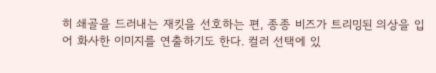히 쇄골을 드러내는 재킷을 선호하는 편, 종종 비즈가 트리밍된 의상을 입어 화사한 이미지를 연출하기도 한다. 컬러 선택에 있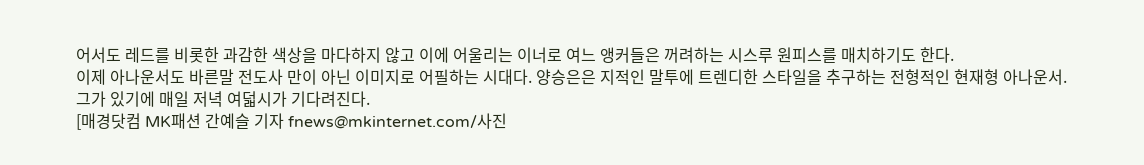어서도 레드를 비롯한 과감한 색상을 마다하지 않고 이에 어울리는 이너로 여느 앵커들은 꺼려하는 시스루 원피스를 매치하기도 한다.
이제 아나운서도 바른말 전도사 만이 아닌 이미지로 어필하는 시대다. 양승은은 지적인 말투에 트렌디한 스타일을 추구하는 전형적인 현재형 아나운서. 그가 있기에 매일 저녁 여덟시가 기다려진다.
[매경닷컴 MK패션 간예슬 기자 fnews@mkinternet.com/사진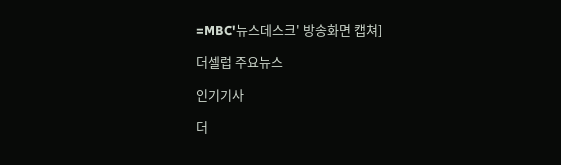=MBC'뉴스데스크' 방송화면 캡쳐]

더셀럽 주요뉴스

인기기사

더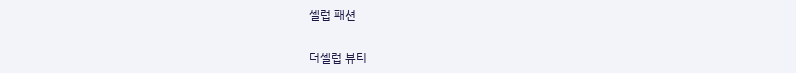셀럽 패션

더셀럽 뷰티